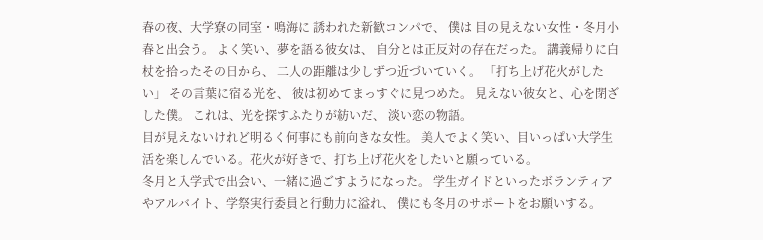春の夜、大学寮の同室・鳴海に 誘われた新歓コンパで、 僕は 目の見えない女性・冬月小春と出会う。 よく笑い、夢を語る彼女は、 自分とは正反対の存在だった。 講義帰りに白杖を拾ったその日から、 二人の距離は少しずつ近づいていく。 「打ち上げ花火がしたい」 その言葉に宿る光を、 彼は初めてまっすぐに見つめた。 見えない彼女と、心を閉ざした僕。 これは、光を探すふたりが紡いだ、 淡い恋の物語。
目が見えないけれど明るく何事にも前向きな女性。 美人でよく笑い、目いっぱい大学生活を楽しんでいる。花火が好きで、打ち上げ花火をしたいと願っている。
冬月と入学式で出会い、一緒に過ごすようになった。 学生ガイドといったボランティアやアルバイト、学祭実行委員と行動力に溢れ、 僕にも冬月のサポートをお願いする。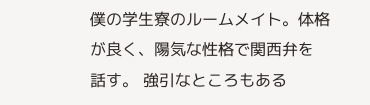僕の学生寮のルームメイト。体格が良く、陽気な性格で関西弁を 話す。 強引なところもある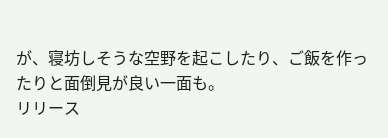が、寝坊しそうな空野を起こしたり、ご飯を作ったりと面倒見が良い一面も。
リリース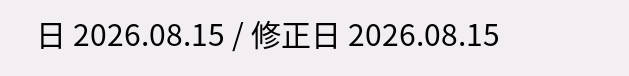日 2026.08.15 / 修正日 2026.08.15